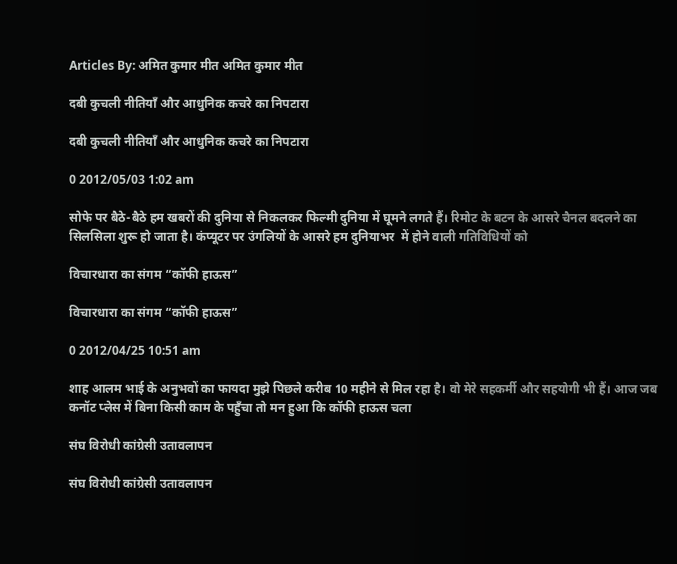Articles By: अमित कुमार मीत अमित कुमार मीत

दबी कुचली नीतियाँ और आधुनिक कचरे का निपटारा

दबी कुचली नीतियाँ और आधुनिक कचरे का निपटारा

0 2012/05/03 1:02 am

सोफे पर बैठे-बैठे हम खबरों की दुनिया से निकलकर फिल्मी दुनिया में घूमने लगते हैं। रिमोट के बटन के आसरे चैनल बदलने का सिलसिला शुरू हो जाता है। कंप्यूटर पर उंगलियों के आसरे हम दुनियाभर  में होने वाली गतिविधियों को

विचारधारा का संगम “कॉफी हाऊस”

विचारधारा का संगम “कॉफी हाऊस”

0 2012/04/25 10:51 am

शाह आलम भाई के अनुभवों का फायदा मुझे पिछले करीब 10 महीने से मिल रहा है। वो मेरे सहकर्मी और सहयोगी भी हैं। आज जब कनॉट प्लेस में बिना किसी काम के पहुँचा तो मन हुआ कि कॉफी हाऊस चला

संघ विरोधी कांग्रेसी उतावलापन

संघ विरोधी कांग्रेसी उतावलापन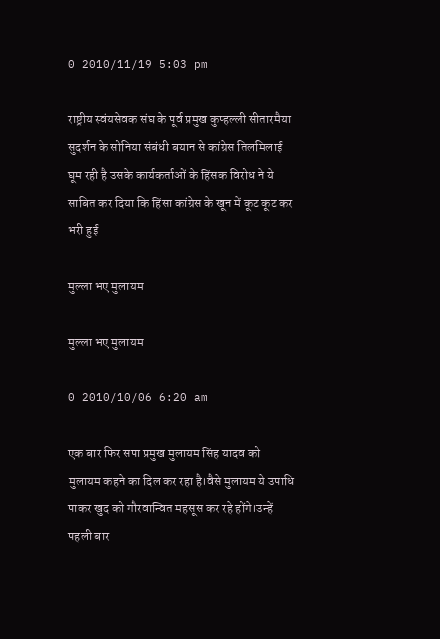0 2010/11/19 5:03 pm

राष्ट्रीय स्वंयसेवक संघ के पूर्व प्रमुख कुप्हल्ली सीतारमैया सुदर्शन के सोनिया संबंधी बयान से कांग्रेस तिलमिलाई घूम रही है उसके कार्यकर्ताओं के हिंसक विरोध ने ये साबित कर दिया कि हिंसा कांग्रेस के खून में कूट कूट कर भरी हुई

मुल्ला भए मुलायम

मुल्ला भए मुलायम

0 2010/10/06 6:20 am

एक बार फिर सपा प्रमुख मुलायम सिंह यादव को मुलायम कहने का दिल कर रहा है।वैसे मुलायम ये उपाधि पाकर खुद को गौरवान्वित महसूस कर रहे होंगे।उन्हें पहली बार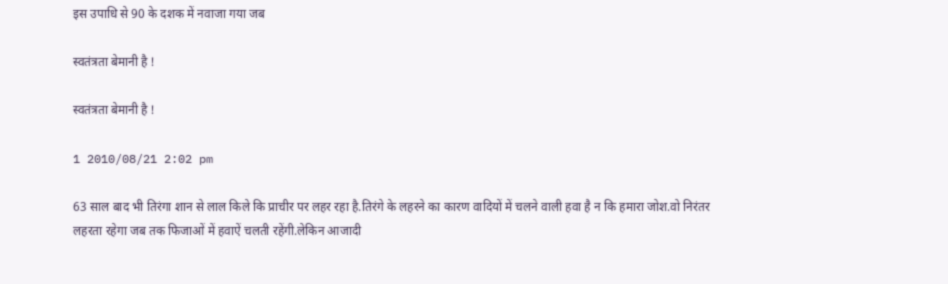इस उपाधि से 90 के दशक में नवाजा गया जब

स्वतंत्रता बेमानी है !

स्वतंत्रता बेमानी है !

1 2010/08/21 2:02 pm

63 साल बाद भी तिरंगा शान से लाल किले कि प्राचीर पर लहर रहा है.तिरंगे के लहरने का कारण वादियों में चलने वाली हवा है न कि हमारा जोश.वो निरंतर लहरता रहेगा जब तक फिजाओं में हवाऐं चलती रहेंगी.लेकिन आजादी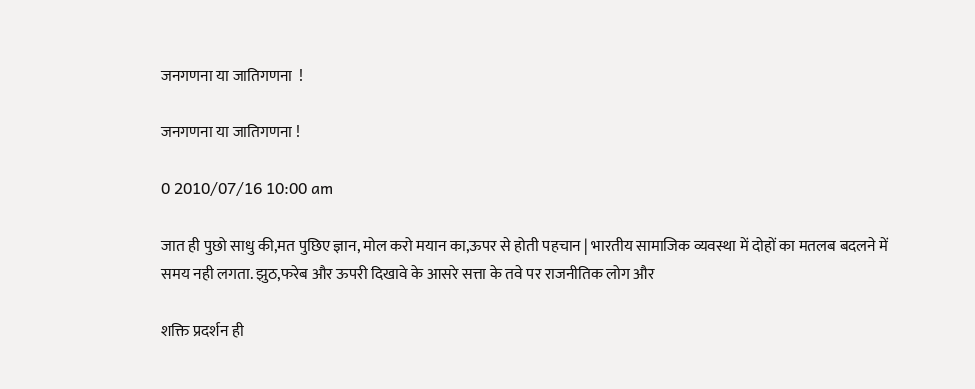जनगणना या जातिगणना  !

जनगणना या जातिगणना !

0 2010/07/16 10:00 am

जात ही पुछो साधु की,मत पुछिए ज्ञान, मोल करो मयान का,ऊपर से होती पहचान | भारतीय सामाजिक व्यवस्था में दोहों का मतलब बदलने में समय नही लगता. झुठ,फरेब और ऊपरी दिखावे के आसरे सत्ता के तवे पर राजनीतिक लोग और

शक्ति प्रदर्शन ही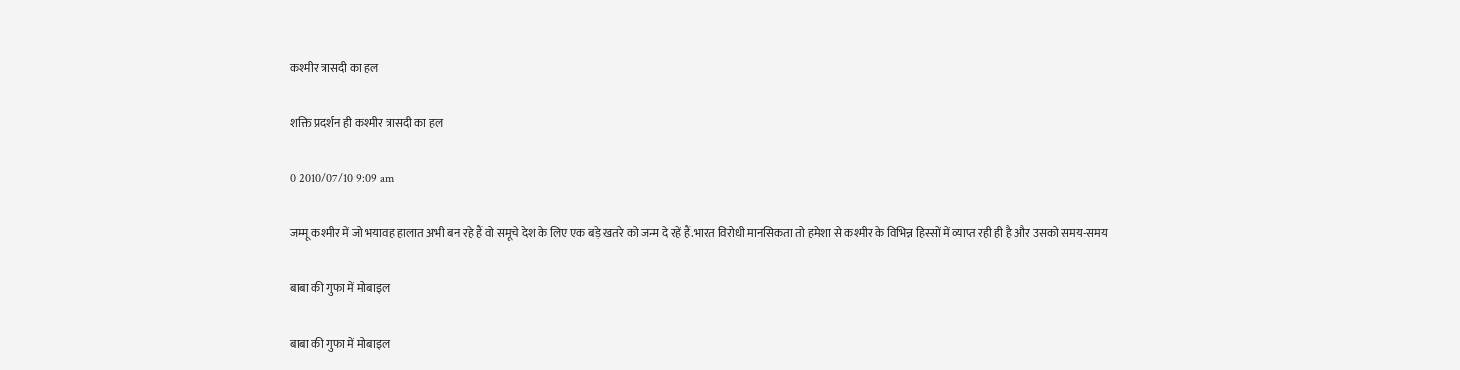कश्मीर त्रासदी का हल

शक्ति प्रदर्शन ही कश्मीर त्रासदी का हल

0 2010/07/10 9:09 am

जम्मू कश्मीर में जो भयावह हालात अभी बन रहे हैं वो समूचे देश के लिए एक बड़े खतरे को जन्म दे रहें हैं.भारत विरोधी मानसिकता तो हमेशा से कश्मीर के विभिन्न हिस्सों में व्याप्त रही ही है और उसको समय-समय

बाबा की गुफा में मोबाइल

बाबा की गुफा में मोबाइल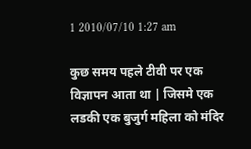1 2010/07/10 1:27 am

कुछ समय पहले टीवी पर एक विज्ञापन आता था | जिसमे एक लडकी एक बुजुर्ग महिला को मंदिर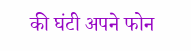की घंटी अपने फोन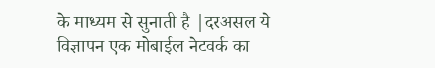के माध्यम से सुनाती है |दरअसल ये विज्ञापन एक मोबाईल नेटवर्क का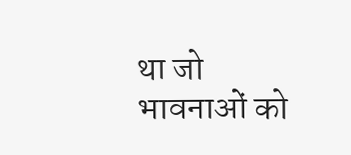था जो भावनाओं को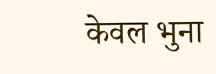केवल भुना